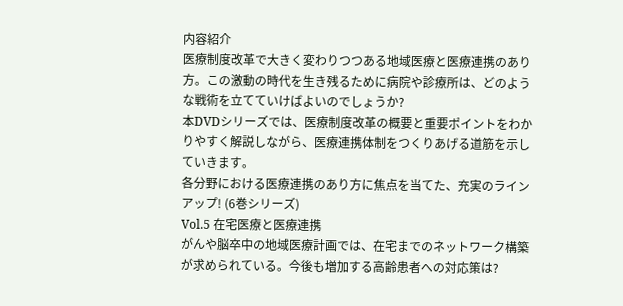内容紹介
医療制度改革で大きく変わりつつある地域医療と医療連携のあり方。この激動の時代を生き残るために病院や診療所は、どのような戦術を立てていけばよいのでしょうか?
本DVDシリーズでは、医療制度改革の概要と重要ポイントをわかりやすく解説しながら、医療連携体制をつくりあげる道筋を示していきます。
各分野における医療連携のあり方に焦点を当てた、充実のラインアップ! (6巻シリーズ)
Vol.5 在宅医療と医療連携
がんや脳卒中の地域医療計画では、在宅までのネットワーク構築が求められている。今後も増加する高齢患者への対応策は?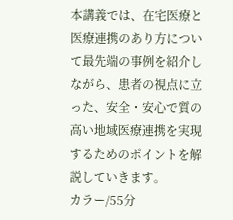本講義では、在宅医療と医療連携のあり方について最先端の事例を紹介しながら、患者の視点に立った、安全・安心で質の高い地域医療連携を実現するためのポイントを解説していきます。
カラー/55分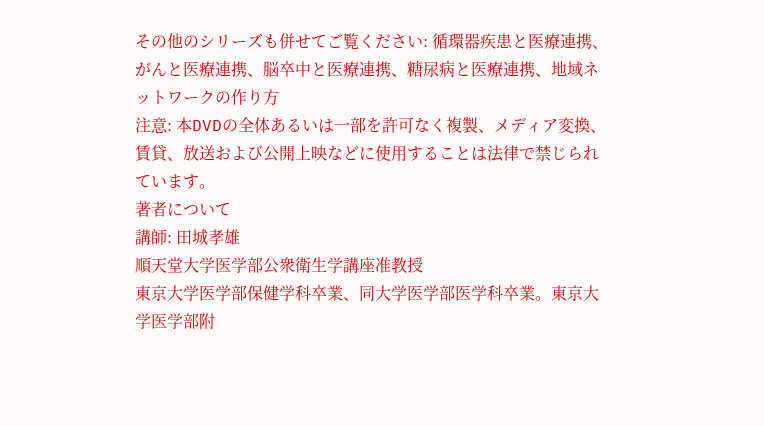その他のシリーズも併せてご覧ください: 循環器疾患と医療連携、がんと医療連携、脳卒中と医療連携、糖尿病と医療連携、地域ネットワークの作り方
注意: 本DVDの全体あるいは一部を許可なく複製、メディア変換、賃貸、放送および公開上映などに使用することは法律で禁じられています。
著者について
講師: 田城孝雄
順天堂大学医学部公衆衛生学講座准教授
東京大学医学部保健学科卒業、同大学医学部医学科卒業。東京大学医学部附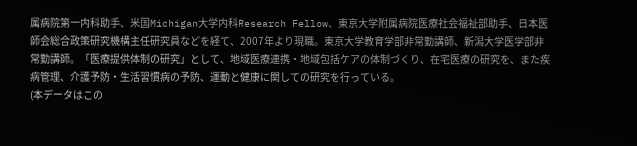属病院第一内科助手、米国Michigan大学内科Research Fellow、東京大学附属病院医療社会福祉部助手、日本医師会総合政策研究機構主任研究員などを経て、2007年より現職。東京大学教育学部非常勤講師、新潟大学医学部非常勤講師。「医療提供体制の研究」として、地域医療連携・地域包括ケアの体制づくり、在宅医療の研究を、また疾病管理、介護予防・生活習慣病の予防、運動と健康に関しての研究を行っている。
(本データはこの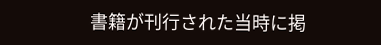書籍が刊行された当時に掲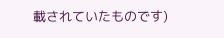載されていたものです)